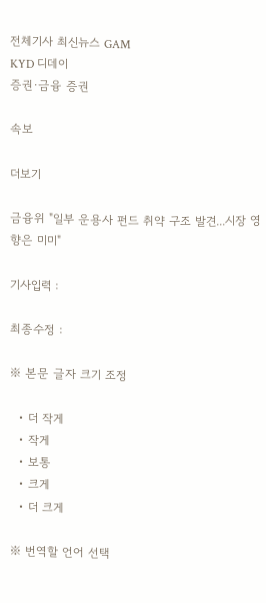전체기사 최신뉴스 GAM
KYD 디데이
증권·금융 증권

속보

더보기

금융위 "일부 운용사 펀드 취약 구조 발견...시장 영향은 미미"

기사입력 :

최종수정 :

※ 본문 글자 크기 조정

  • 더 작게
  • 작게
  • 보통
  • 크게
  • 더 크게

※ 번역할 언어 선택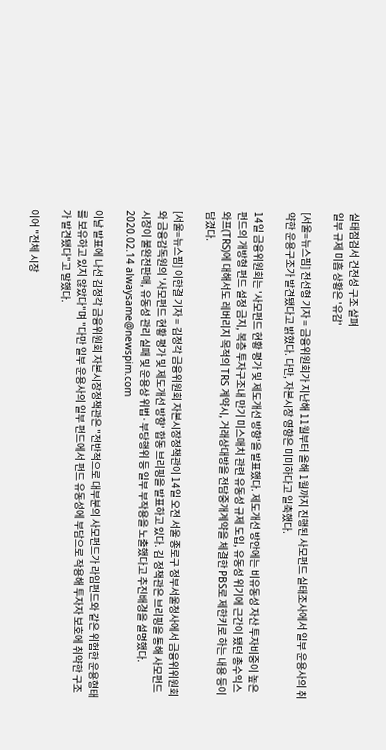실태점검서 건전성 구조 살펴
일부 규제 미흡 상황은 '유감'

[서울=뉴스핌] 전선형 기자 = 금융위원회가 지난해 11월부터 올해 1월까지 진행된 사모펀드 실태조사에서 일부 운용사의 취약한 운용구조가 발견됐다고 밝혔다. 다만, 자본시장 영향은 미미하다고 일축했다.

14일 금융위원회는 '사모펀드 현황 평가 및 제도개선 방향'을 발표했다. 제도개선 방안에는 비유동성 자산 투자비중이 높은 펀드의 개방형 펀드 설정 금지, 복층 투자구조내 만기 미스매치 관련 유동성 규제 도입, 유동성 위기에 근간이 됐던 총수익스와프(TRS)에 대해서도 레버리지 목적의 TRS 계약시, 거래상대방을 전담중개계약을 체결한 PBS로 제한키로 하는 내용 등이 담겼다.

[서울=뉴스핌] 이한결 기자 = 김정각 금융위원회 자본시장정책관이 14일 오전 서울 종로구 정부서울청사에서 금융위위원회와 금융감독원의 '사모펀드 현황 평가 및 제도개선 방향' 합동 브리핑을 발표하고 있다. 김 정책관은 브리핑을 통해 사모펀드 시장이 불완전판매, 유동성 관리 실패 및 운용상 위법·부당행위 등 일부 부작용을 노출했다고 추진배경을 설명했다. 2020.02.14 alwaysame@newspim.com

이날 발표에 나선 김정각 금융위원회 자본시장정책관은 "전반적으로 대부분의 사모펀드가 라임펀드와 같은 위험한 운용형태를 보유하고 있지 않았다"며 "다만 일부 운용사의 일부 펀드에서 펀드 유동성에 부담으로 작용해 투자자 보호에 취약한 구조가 발견됐다"고 말했다.

이어 "전체 시장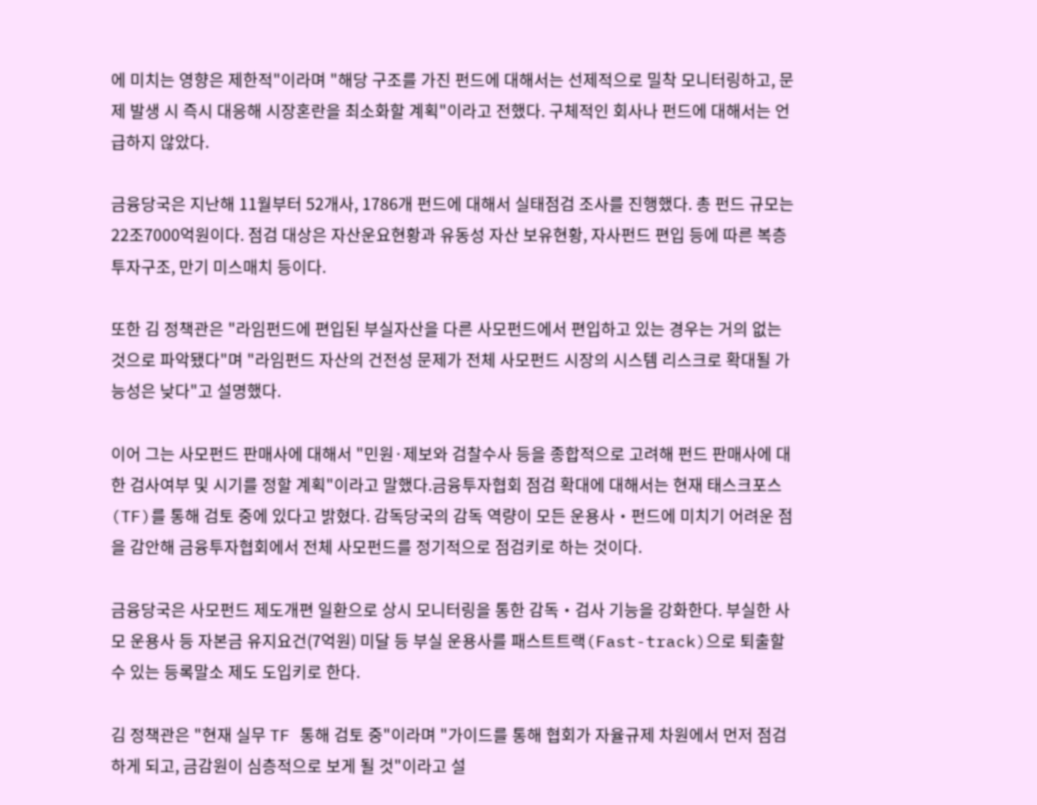에 미치는 영향은 제한적"이라며 "해당 구조를 가진 펀드에 대해서는 선제적으로 밀착 모니터링하고, 문제 발생 시 즉시 대응해 시장혼란을 최소화할 계획"이라고 전했다. 구체적인 회사나 펀드에 대해서는 언급하지 않았다.

금융당국은 지난해 11월부터 52개사, 1786개 펀드에 대해서 실태점검 조사를 진행했다. 총 펀드 규모는 22조7000억원이다. 점검 대상은 자산운요현황과 유동성 자산 보유현황, 자사펀드 편입 등에 따른 복층 투자구조, 만기 미스매치 등이다.

또한 김 정책관은 "라임펀드에 편입된 부실자산을 다른 사모펀드에서 편입하고 있는 경우는 거의 없는 것으로 파악됐다"며 "라임펀드 자산의 건전성 문제가 전체 사모펀드 시장의 시스템 리스크로 확대될 가능성은 낮다"고 설명했다.

이어 그는 사모펀드 판매사에 대해서 "민원·제보와 검찰수사 등을 종합적으로 고려해 펀드 판매사에 대한 검사여부 및 시기를 정할 계획"이라고 말했다.금융투자협회 점검 확대에 대해서는 현재 태스크포스(TF)를 통해 검토 중에 있다고 밝혔다. 감독당국의 감독 역량이 모든 운용사‧펀드에 미치기 어려운 점을 감안해 금융투자협회에서 전체 사모펀드를 정기적으로 점검키로 하는 것이다.

금융당국은 사모펀드 제도개편 일환으로 상시 모니터링을 통한 감독‧검사 기능을 강화한다. 부실한 사모 운용사 등 자본금 유지요건(7억원) 미달 등 부실 운용사를 패스트트랙(Fast-track)으로 퇴출할 수 있는 등록말소 제도 도입키로 한다.

김 정책관은 "현재 실무 TF 통해 검토 중"이라며 "가이드를 통해 협회가 자율규제 차원에서 먼저 점검하게 되고, 금감원이 심층적으로 보게 될 것"이라고 설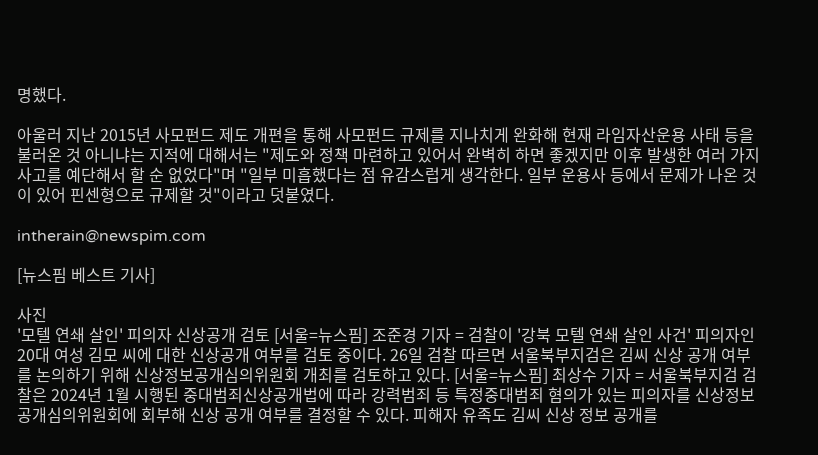명했다.

아울러 지난 2015년 사모펀드 제도 개편을 통해 사모펀드 규제를 지나치게 완화해 현재 라임자산운용 사태 등을 불러온 것 아니냐는 지적에 대해서는 "제도와 정책 마련하고 있어서 완벽히 하면 좋겠지만 이후 발생한 여러 가지 사고를 예단해서 할 순 없었다"며 "일부 미흡했다는 점 유감스럽게 생각한다. 일부 운용사 등에서 문제가 나온 것이 있어 핀센형으로 규제할 것"이라고 덧붙였다.

intherain@newspim.com

[뉴스핌 베스트 기사]

사진
'모텔 연쇄 살인' 피의자 신상공개 검토 [서울=뉴스핌] 조준경 기자 = 검찰이 '강북 모텔 연쇄 살인 사건' 피의자인 20대 여성 김모 씨에 대한 신상공개 여부를 검토 중이다. 26일 검찰 따르면 서울북부지검은 김씨 신상 공개 여부를 논의하기 위해 신상정보공개심의위원회 개최를 검토하고 있다. [서울=뉴스핌] 최상수 기자 = 서울북부지검 검찰은 2024년 1월 시행된 중대범죄신상공개법에 따라 강력범죄 등 특정중대범죄 혐의가 있는 피의자를 신상정보공개심의위원회에 회부해 신상 공개 여부를 결정할 수 있다. 피해자 유족도 김씨 신상 정보 공개를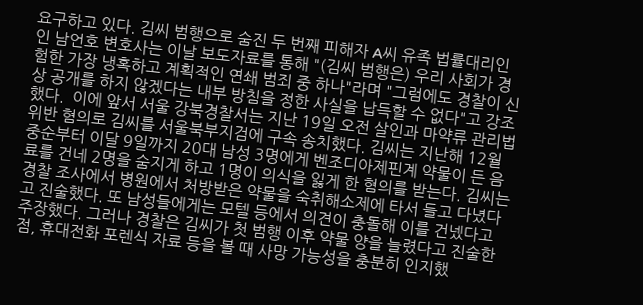요구하고 있다. 김씨 범행으로 숨진 두 번째 피해자 A씨 유족 법률대리인인 남언호 변호사는 이날 보도자료를 통해 "(김씨 범행은) 우리 사회가 경험한 가장 냉혹하고 계획적인 연쇄 범죄 중 하나"라며 "그럼에도 경찰이 신상 공개를 하지 않겠다는 내부 방침을 정한 사실을 납득할 수 없다"고 강조했다.  이에 앞서 서울 강북경찰서는 지난 19일 오전 살인과 마약류 관리법 위반 혐의로 김씨를 서울북부지검에 구속 송치했다. 김씨는 지난해 12월 중순부터 이달 9일까지 20대 남성 3명에게 벤조디아제핀계 약물이 든 음료를 건네 2명을 숨지게 하고 1명이 의식을 잃게 한 혐의를 받는다. 김씨는 경찰 조사에서 병원에서 처방받은 약물을 숙취해소제에 타서 들고 다녔다고 진술했다. 또 남성들에게는 모텔 등에서 의견이 충돌해 이를 건넸다고 주장했다. 그러나 경찰은 김씨가 첫 범행 이후 약물 양을 늘렸다고 진술한 점, 휴대전화 포렌식 자료 등을 볼 때 사망 가능성을 충분히 인지했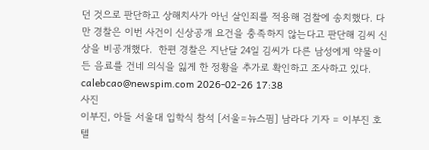던 것으로 판단하고 상해치사가 아닌 살인죄를 적용해 검찰에 송치했다. 다만 경찰은 이번 사건이 신상공개 요건을 충족하지 않는다고 판단해 김씨 신상을 비공개했다.  한편 경찰은 지난달 24일 김씨가 다른 남성에게 약물이 든 음료를 건네 의식을 잃게 한 정황을 추가로 확인하고 조사하고 있다. calebcao@newspim.com 2026-02-26 17:38
사진
이부진, 아들 서울대 입학식 참석 [서울=뉴스핌] 남라다 기자 = 이부진 호텔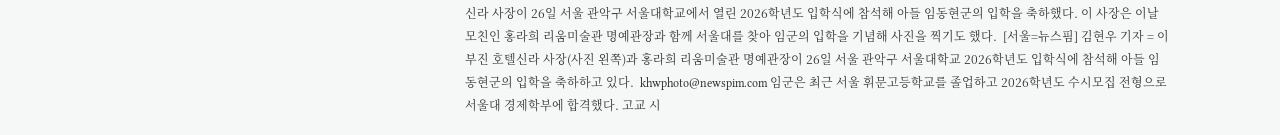신라 사장이 26일 서울 관악구 서울대학교에서 열린 2026학년도 입학식에 참석해 아들 임동현군의 입학을 축하했다. 이 사장은 이날 모친인 홍라희 리움미술관 명예관장과 함께 서울대를 찾아 임군의 입학을 기념해 사진을 찍기도 했다.  [서울=뉴스핌] 김현우 기자 = 이부진 호텔신라 사장(사진 왼쪽)과 홍라희 리움미술관 명예관장이 26일 서울 관악구 서울대학교 2026학년도 입학식에 참석해 아들 임동현군의 입학을 축하하고 있다.  khwphoto@newspim.com 임군은 최근 서울 휘문고등학교를 졸업하고 2026학년도 수시모집 전형으로 서울대 경제학부에 합격했다. 고교 시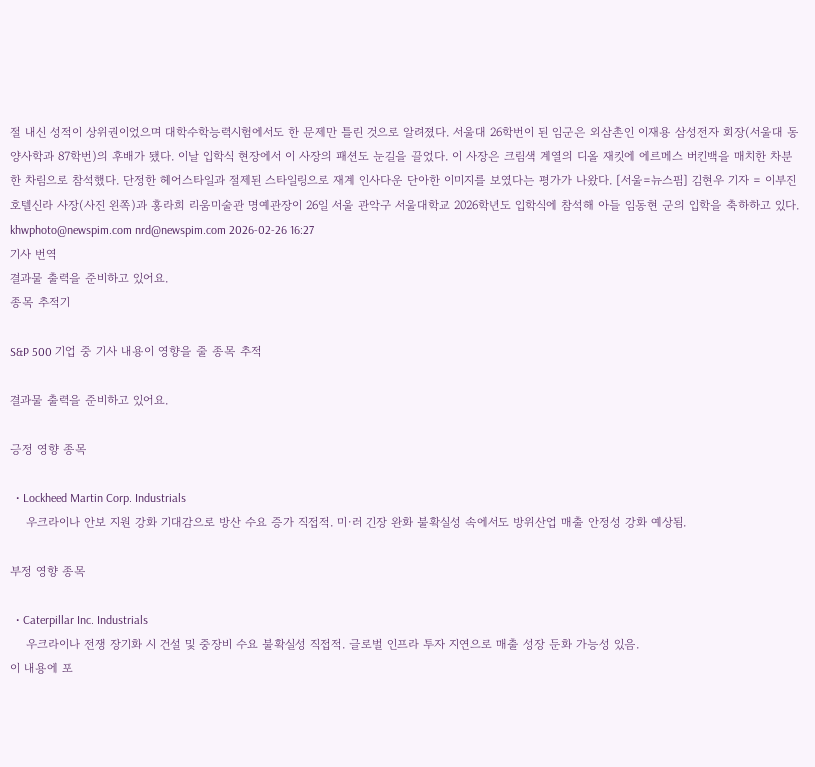절 내신 성적이 상위권이었으며 대학수학능력시험에서도 한 문제만 틀린 것으로 알려졌다. 서울대 26학번이 된 임군은 외삼촌인 이재용 삼성전자 회장(서울대 동양사학과 87학번)의 후배가 됐다. 이날 입학식 현장에서 이 사장의 패션도 눈길을 끌었다. 이 사장은 크림색 계열의 디올 재킷에 에르메스 버킨백을 매치한 차분한 차림으로 참석했다. 단정한 헤어스타일과 절제된 스타일링으로 재계 인사다운 단아한 이미지를 보였다는 평가가 나왔다. [서울=뉴스핌] 김현우 기자 = 이부진 호텔신라 사장(사진 왼쪽)과 홍라희 리움미술관 명예관장이 26일 서울 관악구 서울대학교 2026학년도 입학식에 참석해 아들 임동현 군의 입학을 축하하고 있다. khwphoto@newspim.com nrd@newspim.com 2026-02-26 16:27
기사 번역
결과물 출력을 준비하고 있어요.
종목 추적기

S&P 500 기업 중 기사 내용이 영향을 줄 종목 추적

결과물 출력을 준비하고 있어요.

긍정 영향 종목

  • Lockheed Martin Corp. Industrials
    우크라이나 안보 지원 강화 기대감으로 방산 수요 증가 직접적. 미·러 긴장 완화 불확실성 속에서도 방위산업 매출 안정성 강화 예상됨.

부정 영향 종목

  • Caterpillar Inc. Industrials
    우크라이나 전쟁 장기화 시 건설 및 중장비 수요 불확실성 직접적. 글로벌 인프라 투자 지연으로 매출 성장 둔화 가능성 있음.
이 내용에 포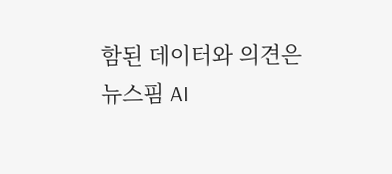함된 데이터와 의견은 뉴스핌 AI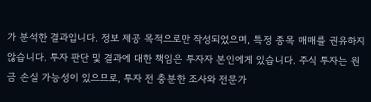가 분석한 결과입니다. 정보 제공 목적으로만 작성되었으며, 특정 종목 매매를 권유하지 않습니다. 투자 판단 및 결과에 대한 책임은 투자자 본인에게 있습니다. 주식 투자는 원금 손실 가능성이 있으므로, 투자 전 충분한 조사와 전문가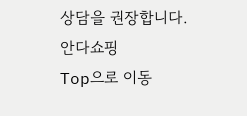상담을 권장합니다.
안다쇼핑
Top으로 이동